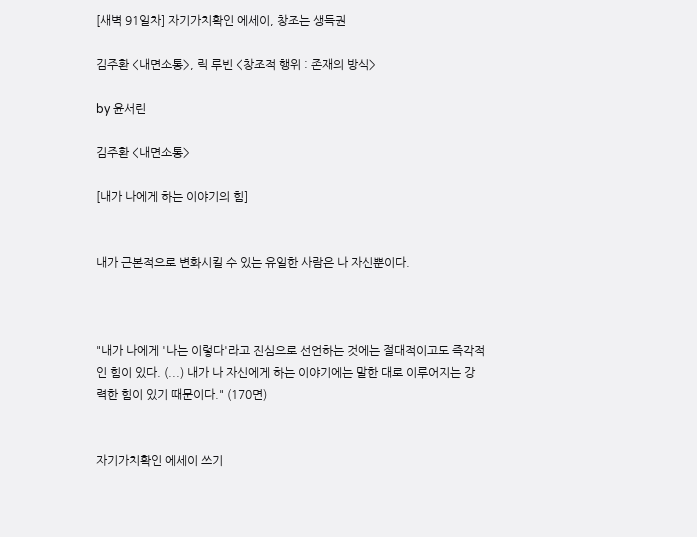[새벽 91일차] 자기가치확인 에세이, 창조는 생득권

김주환 <내면소통>, 릭 루빈 <창조적 행위 : 존재의 방식>

by 윤서린

김주환 <내면소통>

[내가 나에게 하는 이야기의 힘]


내가 근본적으로 변화시킬 수 있는 유일한 사람은 나 자신뿐이다.



"내가 나에게 '나는 이렇다'라고 진심으로 선언하는 것에는 절대적이고도 즉각적인 힘이 있다. (...) 내가 나 자신에게 하는 이야기에는 말한 대로 이루어지는 강력한 힘이 있기 때문이다." (170면)


자기가치확인 에세이 쓰기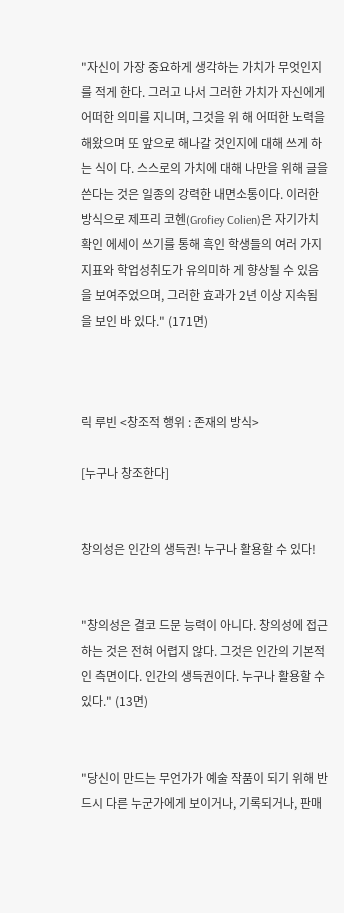"자신이 가장 중요하게 생각하는 가치가 무엇인지를 적게 한다. 그러고 나서 그러한 가치가 자신에게 어떠한 의미를 지니며, 그것을 위 해 어떠한 노력을 해왔으며 또 앞으로 해나갈 것인지에 대해 쓰게 하는 식이 다. 스스로의 가치에 대해 나만을 위해 글을 쓴다는 것은 일종의 강력한 내면소통이다. 이러한 방식으로 제프리 코헨(Grofiey Colien)은 자기가치확인 에세이 쓰기를 통해 흑인 학생들의 여러 가지 지표와 학업성취도가 유의미하 게 향상될 수 있음을 보여주었으며, 그러한 효과가 2년 이상 지속됨을 보인 바 있다." (171면)



릭 루빈 <창조적 행위 : 존재의 방식>

[누구나 창조한다]


창의성은 인간의 생득권! 누구나 활용할 수 있다!


"창의성은 결코 드문 능력이 아니다. 창의성에 접근하는 것은 전혀 어렵지 않다. 그것은 인간의 기본적인 측면이다. 인간의 생득권이다. 누구나 활용할 수 있다." (13면)


"당신이 만드는 무언가가 예술 작품이 되기 위해 반드시 다른 누군가에게 보이거나, 기록되거나, 판매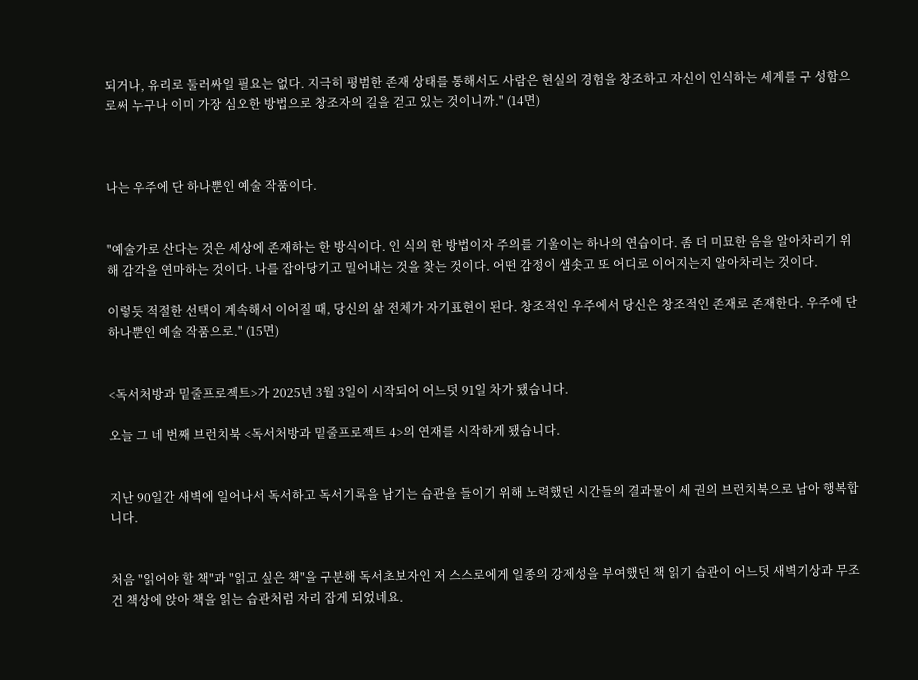되거나, 유리로 둘러싸일 필요는 없다. 지극히 평범한 존재 상태를 통해서도 사람은 현실의 경험을 창조하고 자신이 인식하는 세계를 구 성함으로써 누구나 이미 가장 심오한 방법으로 창조자의 길을 걷고 있는 것이니까." (14면)



나는 우주에 단 하나뿐인 예술 작품이다.


"예술가로 산다는 것은 세상에 존재하는 한 방식이다. 인 식의 한 방법이자 주의를 기울이는 하나의 연습이다. 좀 더 미묘한 음을 알아차리기 위해 감각을 연마하는 것이다. 나를 잡아당기고 밀어내는 것을 찾는 것이다. 어떤 감정이 샘솟고 또 어디로 이어지는지 알아차리는 것이다.

이렇듯 적절한 선택이 계속해서 이어질 때, 당신의 삶 전체가 자기표현이 된다. 창조적인 우주에서 당신은 창조적인 존재로 존재한다. 우주에 단 하나뿐인 예술 작품으로." (15면)


<독서처방과 밑줄프로젝트>가 2025년 3월 3일이 시작되어 어느덧 91일 차가 됐습니다.

오늘 그 네 번째 브런치북 <독서처방과 밑줄프로젝트 4>의 연재를 시작하게 됐습니다.


지난 90일간 새벽에 일어나서 독서하고 독서기록을 남기는 습관을 들이기 위해 노력했던 시간들의 결과물이 세 권의 브런치북으로 남아 행복합니다.


처음 "읽어야 할 책"과 "읽고 싶은 책"을 구분해 독서초보자인 저 스스로에게 일종의 강제성을 부여했던 책 읽기 습관이 어느덧 새벽기상과 무조건 책상에 앉아 책을 읽는 습관처럼 자리 잡게 되었네요.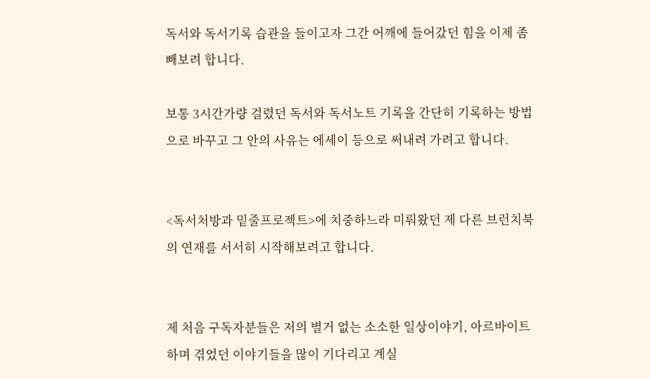독서와 독서기록 습관을 들이고자 그간 어깨에 들어갔던 힘을 이제 좀 빼보려 합니다.

보통 3시간가량 걸렸던 독서와 독서노트 기록을 간단히 기록하는 방법으로 바꾸고 그 안의 사유는 에세이 등으로 써내려 가려고 합니다.


<독서처방과 밑줄프로젝트>에 치중하느라 미뤄왔던 제 다른 브런치북의 연재를 서서히 시작해보려고 합니다.


제 처음 구독자분들은 저의 별거 없는 소소한 일상이야기, 아르바이트하며 겪었던 이야기들을 많이 기다리고 계실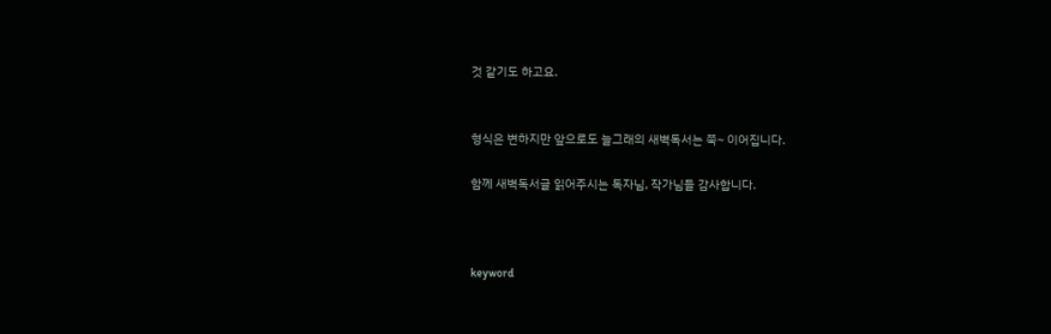것 같기도 하고요.


형식은 변하지만 앞으로도 늘그래의 새벽독서는 쭉~ 이어집니다.

함께 새벽독서글 읽어주시는 독자님, 작가님들 감사합니다.



keyword